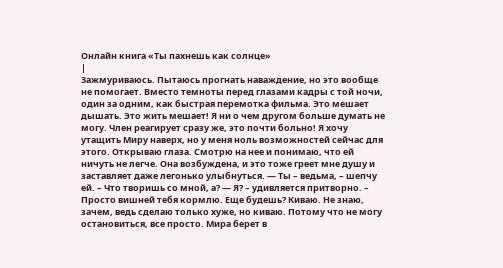Онлайн книга «Ты пахнешь как солнце»
|
Зажмуриваюсь. Пытаюсь прогнать наваждение, но это вообще не помогает. Вместо темноты перед глазами кадры с той ночи, один за одним, как быстрая перемотка фильма. Это мешает дышать. Это жить мешает! Я ни о чем другом больше думать не могу. Член реагирует сразу же, это почти больно! Я хочу утащить Миру наверх, но у меня ноль возможностей сейчас для этого. Открываю глаза. Смотрю на нее и понимаю, что ей ничуть не легче. Она возбуждена, и это тоже греет мне душу и заставляет даже легонько улыбнуться. — Ты – ведьма, – шепчу ей. – Что творишь со мной, а? — Я? – удивляется притворно. – Просто вишней тебя кормлю. Еще будешь? Киваю. Не знаю, зачем, ведь сделаю только хуже, но киваю. Потому что не могу остановиться, все просто. Мира берет в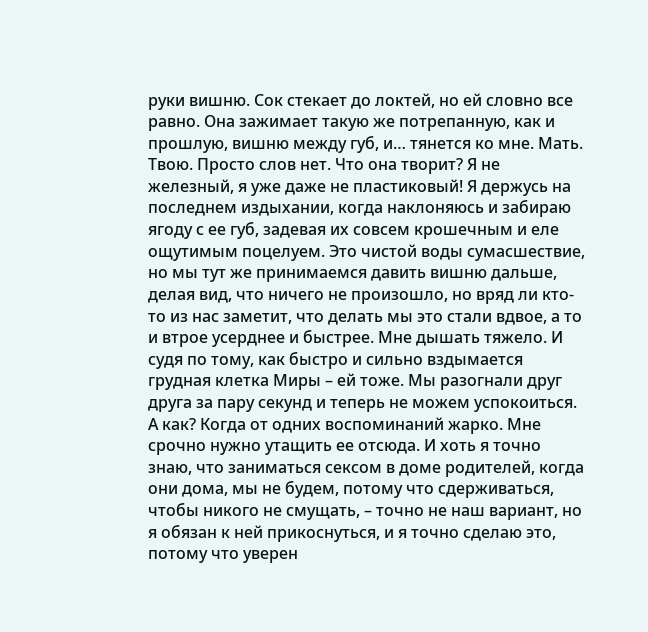руки вишню. Сок стекает до локтей, но ей словно все равно. Она зажимает такую же потрепанную, как и прошлую, вишню между губ, и… тянется ко мне. Мать. Твою. Просто слов нет. Что она творит? Я не железный, я уже даже не пластиковый! Я держусь на последнем издыхании, когда наклоняюсь и забираю ягоду с ее губ, задевая их совсем крошечным и еле ощутимым поцелуем. Это чистой воды сумасшествие, но мы тут же принимаемся давить вишню дальше, делая вид, что ничего не произошло, но вряд ли кто-то из нас заметит, что делать мы это стали вдвое, а то и втрое усерднее и быстрее. Мне дышать тяжело. И судя по тому, как быстро и сильно вздымается грудная клетка Миры – ей тоже. Мы разогнали друг друга за пару секунд и теперь не можем успокоиться. А как? Когда от одних воспоминаний жарко. Мне срочно нужно утащить ее отсюда. И хоть я точно знаю, что заниматься сексом в доме родителей, когда они дома, мы не будем, потому что сдерживаться, чтобы никого не смущать, – точно не наш вариант, но я обязан к ней прикоснуться, и я точно сделаю это, потому что уверен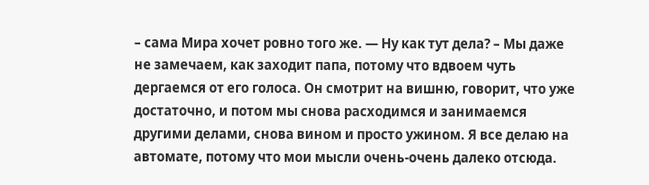– сама Мира хочет ровно того же. — Ну как тут дела? – Мы даже не замечаем, как заходит папа, потому что вдвоем чуть дергаемся от его голоса. Он смотрит на вишню, говорит, что уже достаточно, и потом мы снова расходимся и занимаемся другими делами, снова вином и просто ужином. Я все делаю на автомате, потому что мои мысли очень-очень далеко отсюда.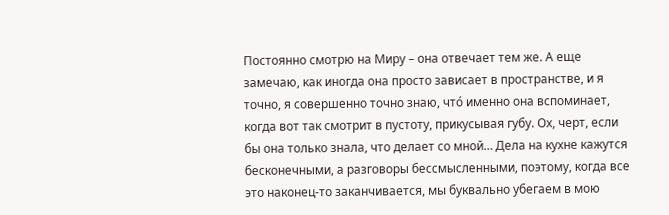Постоянно смотрю на Миру – она отвечает тем же. А еще замечаю, как иногда она просто зависает в пространстве, и я точно, я совершенно точно знаю, что́ именно она вспоминает, когда вот так смотрит в пустоту, прикусывая губу. Ох, черт, если бы она только знала, что делает со мной… Дела на кухне кажутся бесконечными, а разговоры бессмысленными, поэтому, когда все это наконец-то заканчивается, мы буквально убегаем в мою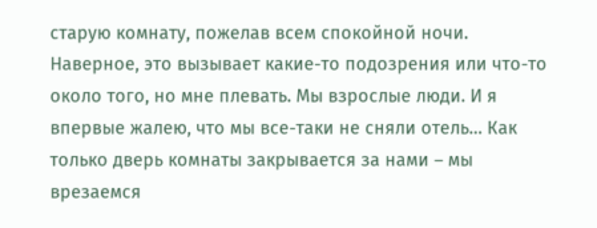старую комнату, пожелав всем спокойной ночи. Наверное, это вызывает какие-то подозрения или что-то около того, но мне плевать. Мы взрослые люди. И я впервые жалею, что мы все-таки не сняли отель… Как только дверь комнаты закрывается за нами – мы врезаемся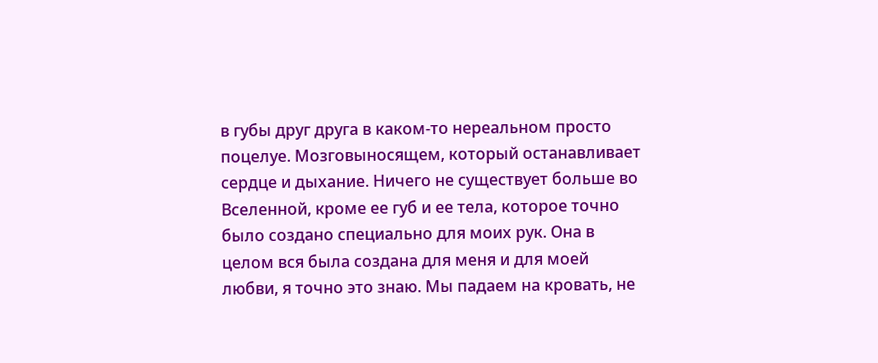в губы друг друга в каком-то нереальном просто поцелуе. Мозговыносящем, который останавливает сердце и дыхание. Ничего не существует больше во Вселенной, кроме ее губ и ее тела, которое точно было создано специально для моих рук. Она в целом вся была создана для меня и для моей любви, я точно это знаю. Мы падаем на кровать, не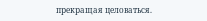прекращая целоваться.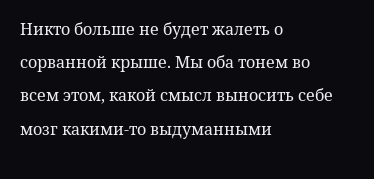Никто больше не будет жалеть о сорванной крыше. Мы оба тонем во всем этом, какой смысл выносить себе мозг какими-то выдуманными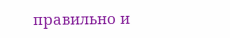правильно и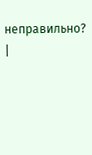неправильно? |